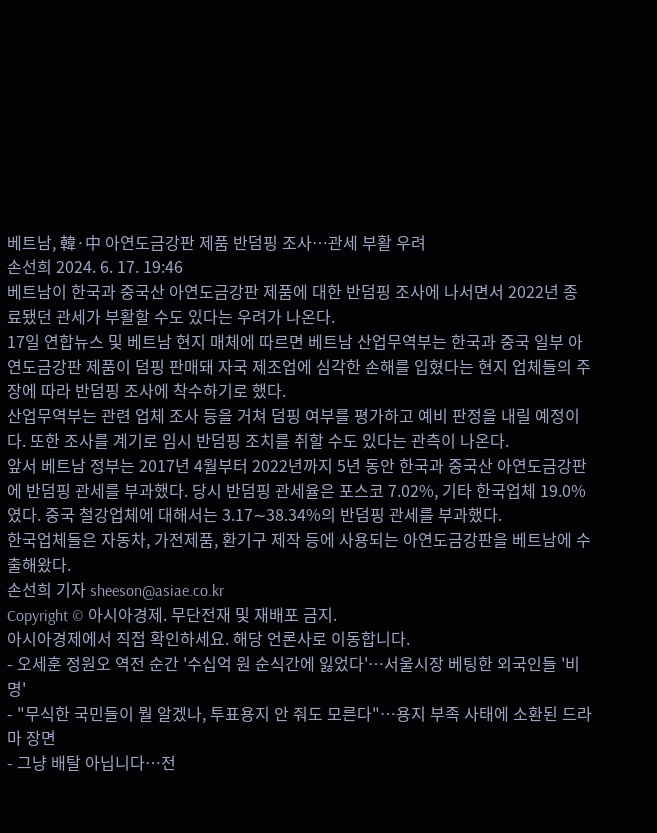베트남, 韓·中 아연도금강판 제품 반덤핑 조사…관세 부활 우려
손선희 2024. 6. 17. 19:46
베트남이 한국과 중국산 아연도금강판 제품에 대한 반덤핑 조사에 나서면서 2022년 종료됐던 관세가 부활할 수도 있다는 우려가 나온다.
17일 연합뉴스 및 베트남 현지 매체에 따르면 베트남 산업무역부는 한국과 중국 일부 아연도금강판 제품이 덤핑 판매돼 자국 제조업에 심각한 손해를 입혔다는 현지 업체들의 주장에 따라 반덤핑 조사에 착수하기로 했다.
산업무역부는 관련 업체 조사 등을 거쳐 덤핑 여부를 평가하고 예비 판정을 내릴 예정이다. 또한 조사를 계기로 임시 반덤핑 조치를 취할 수도 있다는 관측이 나온다.
앞서 베트남 정부는 2017년 4월부터 2022년까지 5년 동안 한국과 중국산 아연도금강판에 반덤핑 관세를 부과했다. 당시 반덤핑 관세율은 포스코 7.02%, 기타 한국업체 19.0%였다. 중국 철강업체에 대해서는 3.17∼38.34%의 반덤핑 관세를 부과했다.
한국업체들은 자동차, 가전제품, 환기구 제작 등에 사용되는 아연도금강판을 베트남에 수출해왔다.
손선희 기자 sheeson@asiae.co.kr
Copyright © 아시아경제. 무단전재 및 재배포 금지.
아시아경제에서 직접 확인하세요. 해당 언론사로 이동합니다.
- 오세훈 정원오 역전 순간 '수십억 원 순식간에 잃었다'…서울시장 베팅한 외국인들 '비명'
- "무식한 국민들이 뭘 알겠나, 투표용지 안 줘도 모른다"…용지 부족 사태에 소환된 드라마 장면
- 그냥 배탈 아닙니다…전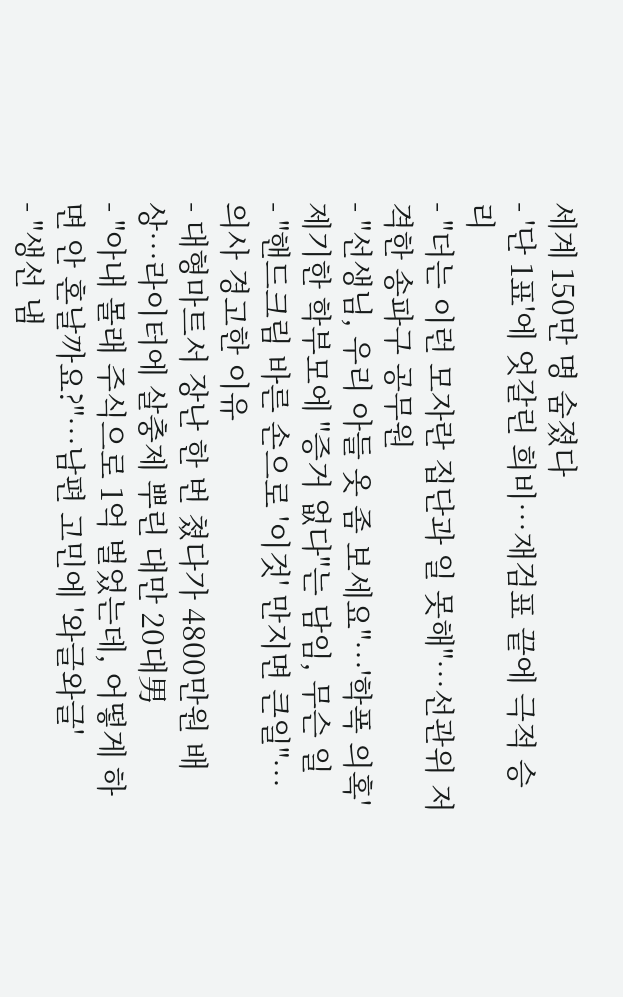세계 150만 명 숨졌다
- '단 1표'에 엇갈린 희비…재검표 끝에 극적 승리
- "더는 이런 모자란 집단과 일 못해"…선관위 저격한 송파구 공무원
- "선생님, 우리 아들 옷 좀 보세요"…'학폭 의혹' 제기한 학부모에 "증거 없다"는 담임, 무슨 일
- "핸드크림 바른 손으로 '이것' 만지면 큰일"…의사 경고한 이유
- 대형마트서 장난 한 번 쳤다가 4800만원 배상…라이터에 살충제 뿌린 대만 20대男
- "아내 몰래 주식으로 1억 벌었는데, 어떻게 하면 안 혼날까요?"…남편 고민에 '와글와글'
- "생선 냄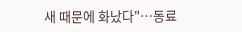새 때문에 화났다"…동료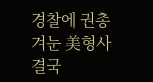경찰에 권총 겨눈 美형사 결국